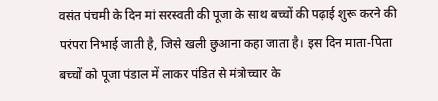वसंत पंचमी के दिन मां सरस्वती की पूजा के साथ बच्चों की पढ़ाई शुरू करने की परंपरा निभाई जाती है, जिसे खली छुआना कहा जाता है। इस दिन माता-पिता बच्चों को पूजा पंडाल में लाकर पंडित से मंत्रोच्चार के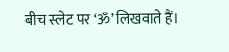बीच स्लेट पर ‘ॐ’ लिखवाते हैं।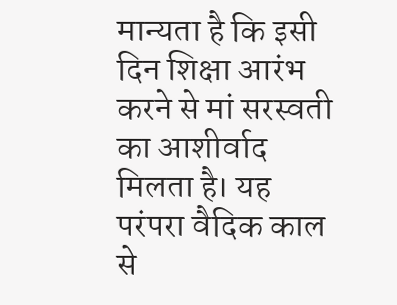मान्यता है कि इसी दिन शिक्षा आरंभ करने से मां सरस्वती का आशीर्वाद मिलता है। यह परंपरा वैदिक काल से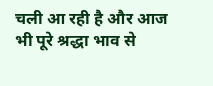चली आ रही है और आज भी पूरे श्रद्धा भाव से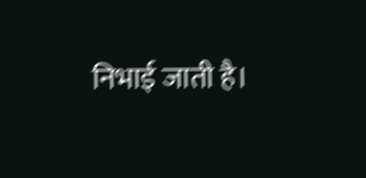निभाई जाती है।